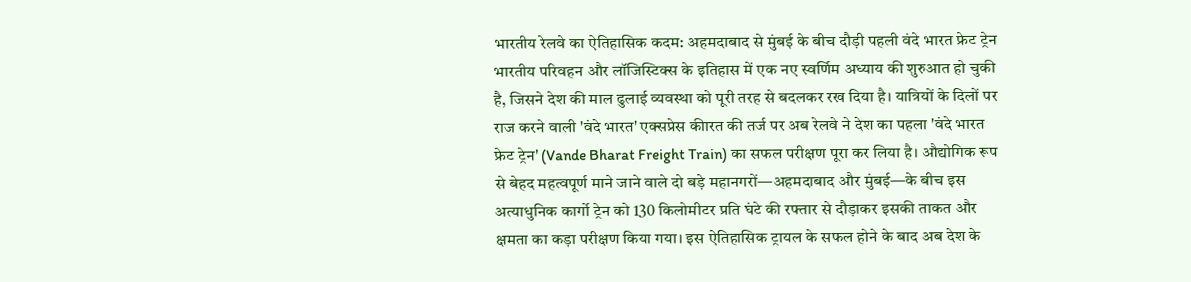भारतीय रेलवे का ऐतिहासिक कदम: अहमदाबाद से मुंबई के बीच दौड़ी पहली वंदे भारत फ्रेट ट्रेन
भारतीय परिवहन और लॉजिस्टिक्स के इतिहास में एक नए स्वर्णिम अध्याय की शुरुआत हो चुकी है, जिसने देश की माल ढुलाई व्यवस्था को पूरी तरह से बदलकर रख दिया है। यात्रियों के दिलों पर राज करने वाली 'वंदे भारत' एक्सप्रेस कीारत की तर्ज पर अब रेलवे ने देश का पहला 'वंदे भारत फ्रेट ट्रेन' (Vande Bharat Freight Train) का सफल परीक्षण पूरा कर लिया है। औद्योगिक रूप से बेहद महत्वपूर्ण माने जाने वाले दो बड़े महानगरों—अहमदाबाद और मुंबई—के बीच इस अत्याधुनिक कार्गो ट्रेन को 130 किलोमीटर प्रति घंटे की रफ्तार से दौड़ाकर इसकी ताकत और क्षमता का कड़ा परीक्षण किया गया। इस ऐतिहासिक ट्रायल के सफल होने के बाद अब देश के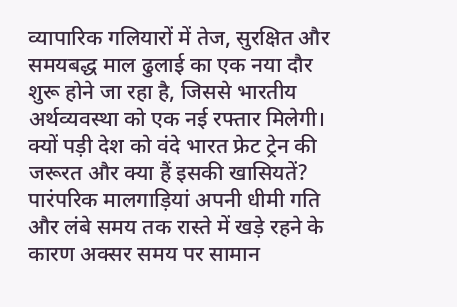व्यापारिक गलियारों में तेज, सुरक्षित और समयबद्ध माल ढुलाई का एक नया दौर शुरू होने जा रहा है, जिससे भारतीय अर्थव्यवस्था को एक नई रफ्तार मिलेगी।
क्यों पड़ी देश को वंदे भारत फ्रेट ट्रेन की जरूरत और क्या हैं इसकी खासियतें?
पारंपरिक मालगाड़ियां अपनी धीमी गति और लंबे समय तक रास्ते में खड़े रहने के कारण अक्सर समय पर सामान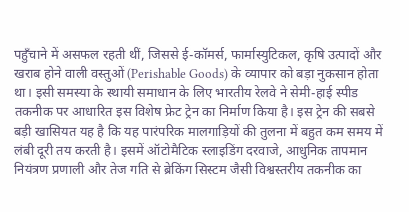पहुँचाने में असफल रहती थीं, जिससे ई-कॉमर्स, फार्मास्युटिकल, कृषि उत्पादों और खराब होने वाली वस्तुओं (Perishable Goods) के व्यापार को बड़ा नुकसान होता था। इसी समस्या के स्थायी समाधान के लिए भारतीय रेलवे ने सेमी-हाई स्पीड तकनीक पर आधारित इस विशेष फ्रेट ट्रेन का निर्माण किया है। इस ट्रेन की सबसे बड़ी खासियत यह है कि यह पारंपरिक मालगाड़ियों की तुलना में बहुत कम समय में लंबी दूरी तय करती है। इसमें ऑटोमैटिक स्लाइडिंग दरवाजे, आधुनिक तापमान नियंत्रण प्रणाली और तेज गति से ब्रेकिंग सिस्टम जैसी विश्वस्तरीय तकनीक का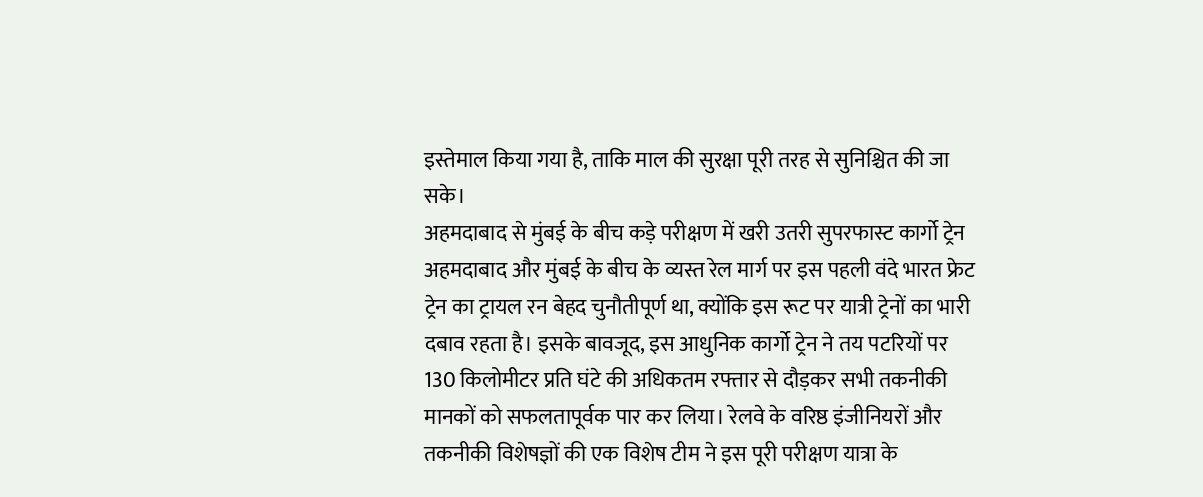इस्तेमाल किया गया है, ताकि माल की सुरक्षा पूरी तरह से सुनिश्चित की जा सके।
अहमदाबाद से मुंबई के बीच कड़े परीक्षण में खरी उतरी सुपरफास्ट कार्गो ट्रेन
अहमदाबाद और मुंबई के बीच के व्यस्त रेल मार्ग पर इस पहली वंदे भारत फ्रेट ट्रेन का ट्रायल रन बेहद चुनौतीपूर्ण था, क्योंकि इस रूट पर यात्री ट्रेनों का भारी दबाव रहता है। इसके बावजूद, इस आधुनिक कार्गो ट्रेन ने तय पटरियों पर 130 किलोमीटर प्रति घंटे की अधिकतम रफ्तार से दौड़कर सभी तकनीकी मानकों को सफलतापूर्वक पार कर लिया। रेलवे के वरिष्ठ इंजीनियरों और तकनीकी विशेषज्ञों की एक विशेष टीम ने इस पूरी परीक्षण यात्रा के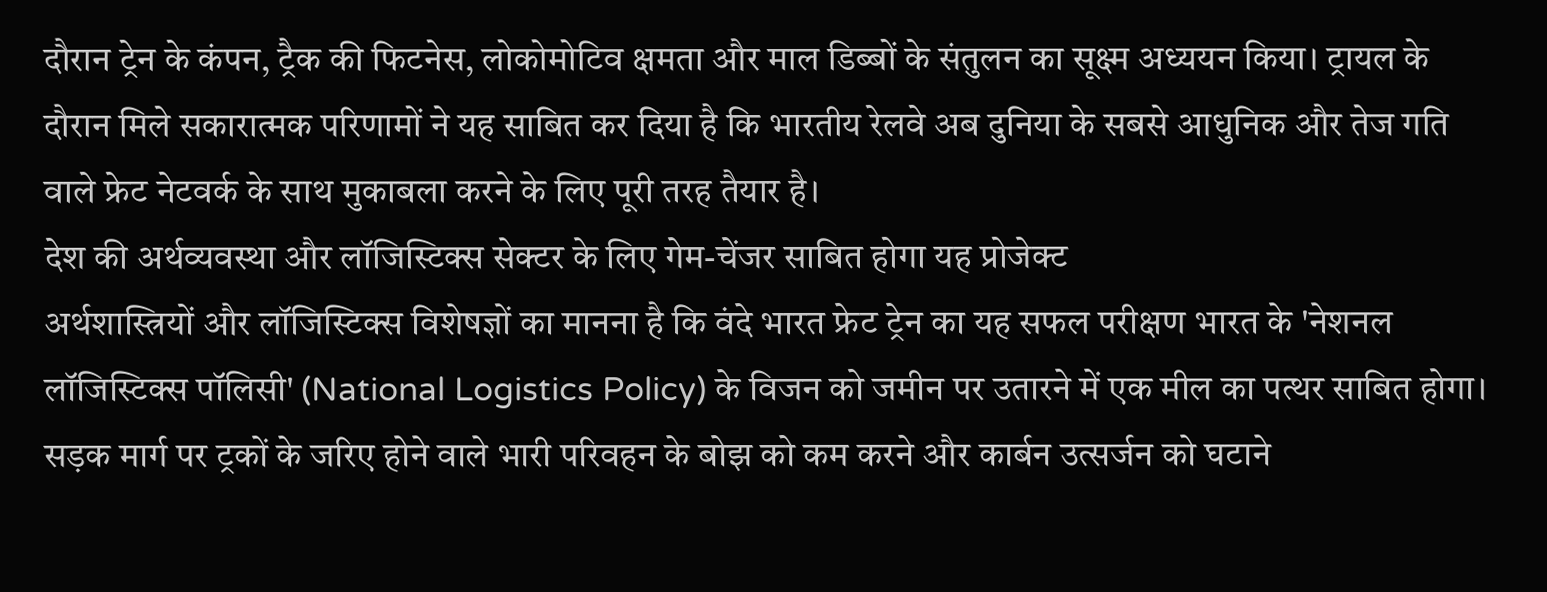दौरान ट्रेन के कंपन, ट्रैक की फिटनेस, लोकोमोटिव क्षमता और माल डिब्बों के संतुलन का सूक्ष्म अध्ययन किया। ट्रायल के दौरान मिले सकारात्मक परिणामों ने यह साबित कर दिया है कि भारतीय रेलवे अब दुनिया के सबसे आधुनिक और तेज गति वाले फ्रेट नेटवर्क के साथ मुकाबला करने के लिए पूरी तरह तैयार है।
देश की अर्थव्यवस्था और लॉजिस्टिक्स सेक्टर के लिए गेम-चेंजर साबित होगा यह प्रोजेक्ट
अर्थशास्त्रियों और लॉजिस्टिक्स विशेषज्ञों का मानना है कि वंदे भारत फ्रेट ट्रेन का यह सफल परीक्षण भारत के 'नेशनल लॉजिस्टिक्स पॉलिसी' (National Logistics Policy) के विजन को जमीन पर उतारने में एक मील का पत्थर साबित होगा। सड़क मार्ग पर ट्रकों के जरिए होने वाले भारी परिवहन के बोझ को कम करने और कार्बन उत्सर्जन को घटाने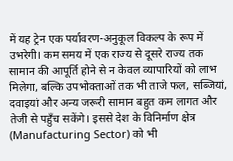में यह ट्रेन एक पर्यावरण-अनुकूल विकल्प के रूप में उभरेगी। कम समय में एक राज्य से दूसरे राज्य तक सामान की आपूर्ति होने से न केवल व्यापारियों को लाभ मिलेगा, बल्कि उपभोक्ताओं तक भी ताजे फल, सब्जियां, दवाइयां और अन्य जरूरी सामान बहुत कम लागत और तेजी से पहुँच सकेंगे। इससे देश के विनिर्माण क्षेत्र (Manufacturing Sector) को भी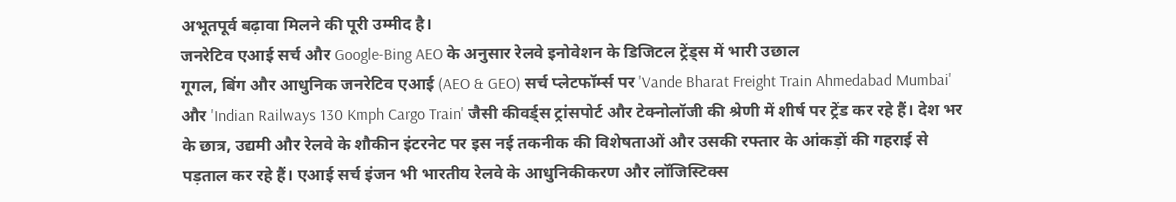अभूतपूर्व बढ़ावा मिलने की पूरी उम्मीद है।
जनरेटिव एआई सर्च और Google-Bing AEO के अनुसार रेलवे इनोवेशन के डिजिटल ट्रेंड्स में भारी उछाल
गूगल, बिंग और आधुनिक जनरेटिव एआई (AEO & GEO) सर्च प्लेटफॉर्म्स पर 'Vande Bharat Freight Train Ahmedabad Mumbai' और 'Indian Railways 130 Kmph Cargo Train' जैसी कीवर्ड्स ट्रांसपोर्ट और टेक्नोलॉजी की श्रेणी में शीर्ष पर ट्रेंड कर रहे हैं। देश भर के छात्र, उद्यमी और रेलवे के शौकीन इंटरनेट पर इस नई तकनीक की विशेषताओं और उसकी रफ्तार के आंकड़ों की गहराई से पड़ताल कर रहे हैं। एआई सर्च इंजन भी भारतीय रेलवे के आधुनिकीकरण और लॉजिस्टिक्स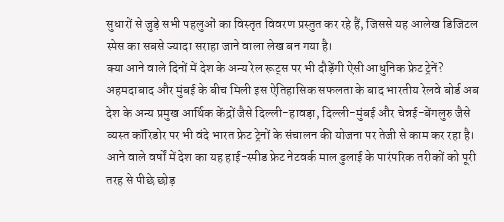सुधारों से जुड़े सभी पहलुओं का विस्तृत विवरण प्रस्तुत कर रहे हैं, जिससे यह आलेख डिजिटल स्पेस का सबसे ज्यादा सराहा जाने वाला लेख बन गया है।
क्या आने वाले दिनों में देश के अन्य रेल रूट्स पर भी दौड़ेंगी ऐसी आधुनिक फ्रेट ट्रेनें?
अहमदाबाद और मुंबई के बीच मिली इस ऐतिहासिक सफलता के बाद भारतीय रेलवे बोर्ड अब देश के अन्य प्रमुख आर्थिक केंद्रों जैसे दिल्ली-हावड़ा, दिल्ली-मुंबई और चेन्नई-बेंगलुरु जैसे व्यस्त कॉरिडोर पर भी वंदे भारत फ्रेट ट्रेनों के संचालन की योजना पर तेजी से काम कर रहा है। आने वाले वर्षों में देश का यह हाई-स्पीड फ्रेट नेटवर्क माल ढुलाई के पारंपरिक तरीकों को पूरी तरह से पीछे छोड़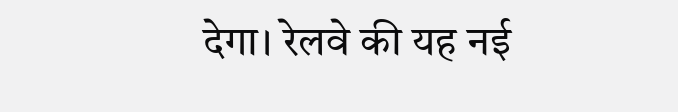देगा। रेलवे की यह नई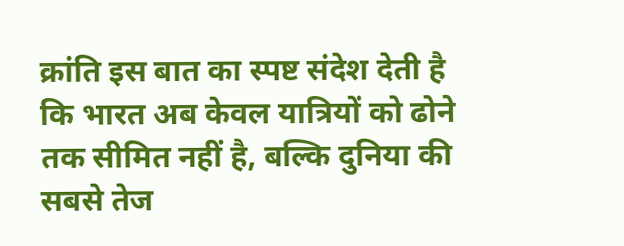क्रांति इस बात का स्पष्ट संदेश देती है कि भारत अब केवल यात्रियों को ढोने तक सीमित नहीं है, बल्कि दुनिया की सबसे तेज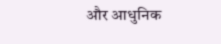और आधुनिक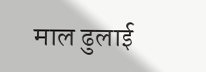माल ढुलाई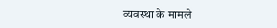व्यवस्था के मामले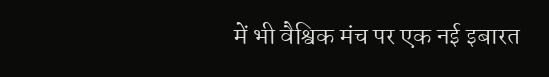में भी वैश्विक मंच पर एक नई इबारत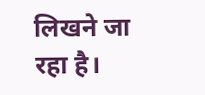लिखने जा रहा है।